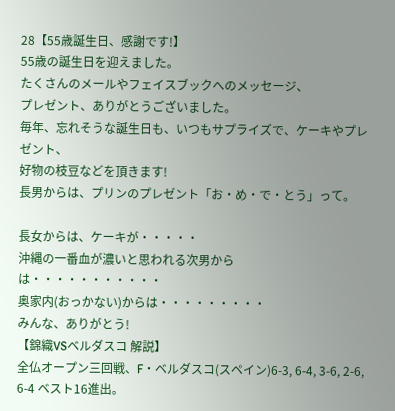28【55歳誕生日、感謝です!】
55歳の誕生日を迎えました。
たくさんのメールやフェイスブックへのメッセージ、
プレゼント、ありがとうございました。
毎年、忘れそうな誕生日も、いつもサプライズで、ケーキやプレゼント、
好物の枝豆などを頂きます!
長男からは、プリンのプレゼント「お・め・で・とう」って。

長女からは、ケーキが・・・・・
沖縄の一番血が濃いと思われる次男からは・・・・・・・・・・・
奥家内(おっかない)からは・・・・・・・・・
みんな、ありがとう!
【錦織VSベルダスコ 解説】
全仏オープン三回戦、F・ベルダスコ(スペイン)6-3, 6-4, 3-6, 2-6, 6-4 ベスト16進出。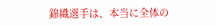錦織選手は、本当に全体の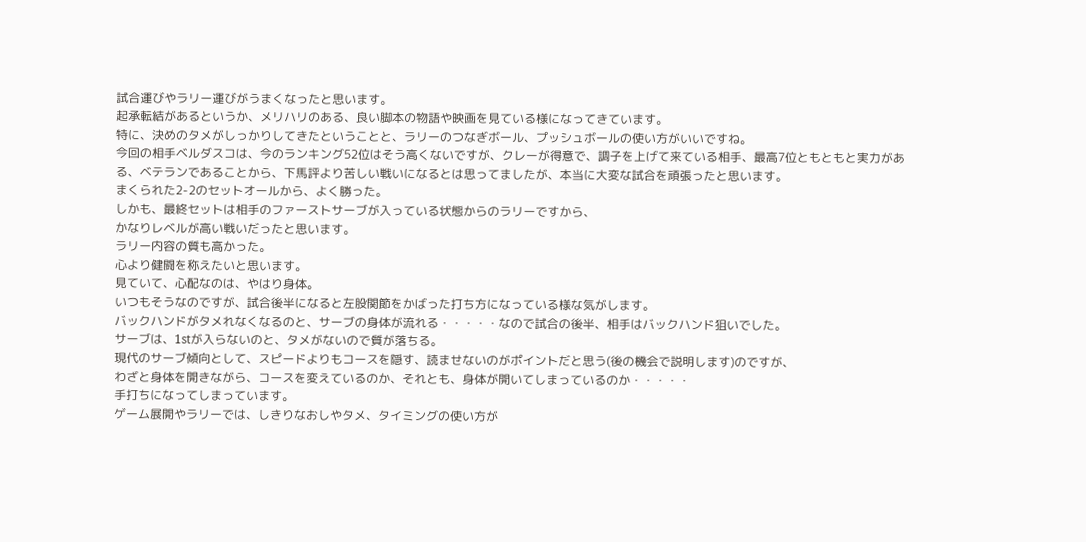試合運びやラリー運びがうまくなったと思います。
起承転結があるというか、メリハリのある、良い脚本の物語や映画を見ている様になってきています。
特に、決めのタメがしっかりしてきたということと、ラリーのつなぎボール、プッシュボールの使い方がいいですね。
今回の相手ベルダスコは、今のランキング52位はそう高くないですが、クレーが得意で、調子を上げて来ている相手、最高7位ともともと実力がある、ベテランであることから、下馬評より苦しい戦いになるとは思ってましたが、本当に大変な試合を頑張ったと思います。
まくられた2-2のセットオールから、よく勝った。
しかも、最終セットは相手のファーストサーブが入っている状態からのラリーですから、
かなりレベルが高い戦いだったと思います。
ラリー内容の質も高かった。
心より健闘を称えたいと思います。
見ていて、心配なのは、やはり身体。
いつもそうなのですが、試合後半になると左股関節をかばった打ち方になっている様な気がします。
バックハンドがタメれなくなるのと、サーブの身体が流れる・・・・・なので試合の後半、相手はバックハンド狙いでした。
サーブは、1stが入らないのと、タメがないので質が落ちる。
現代のサーブ傾向として、スピードよりもコースを隠す、読ませないのがポイントだと思う(後の機会で説明します)のですが、
わざと身体を開きながら、コースを変えているのか、それとも、身体が開いてしまっているのか・・・・・
手打ちになってしまっています。
ゲーム展開やラリーでは、しきりなおしやタメ、タイミングの使い方が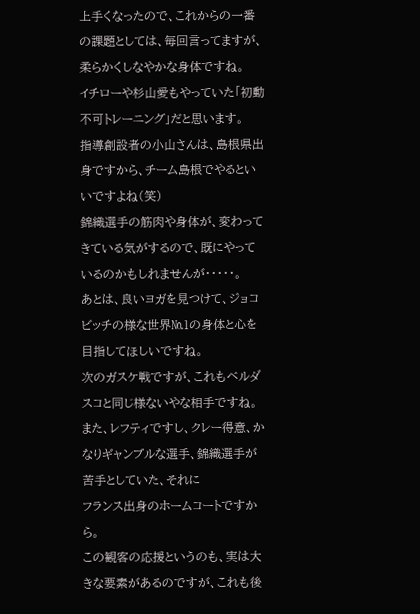上手くなったので、これからの一番の課題としては、毎回言ってますが、柔らかくしなやかな身体ですね。
イチローや杉山愛もやっていた「初動不可トレーニング」だと思います。
指導創設者の小山さんは、島根県出身ですから、チーム島根でやるといいですよね(笑)
錦織選手の筋肉や身体が、変わってきている気がするので、既にやっているのかもしれませんが・・・・・。
あとは、良いヨガを見つけて、ジョコビッチの様な世界№1の身体と心を目指してほしいですね。
次のガスケ戦ですが、これもベルダスコと同じ様ないやな相手ですね。
また、レフティですし、クレー得意、かなりギャンブルな選手、錦織選手が苦手としていた、それに
フランス出身のホームコートですから。
この観客の応援というのも、実は大きな要素があるのですが、これも後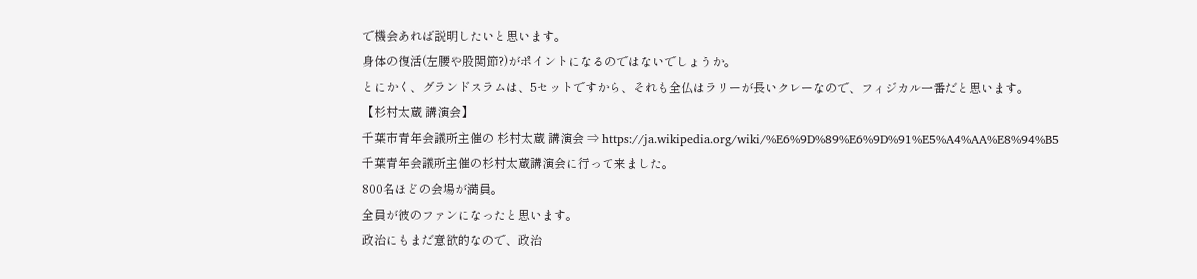で機会あれば説明したいと思います。
身体の復活(左腰や股関節?)がポイントになるのではないでしょうか。
とにかく、グランドスラムは、5セットですから、それも全仏はラリーが長いクレーなので、フィジカル一番だと思います。
【杉村太蔵 講演会】
千葉市青年会議所主催の 杉村太蔵 講演会 ⇒ https://ja.wikipedia.org/wiki/%E6%9D%89%E6%9D%91%E5%A4%AA%E8%94%B5
千葉青年会議所主催の杉村太蔵講演会に行って来ました。
800名ほどの会場が満員。
全員が彼のファンになったと思います。
政治にもまだ意欲的なので、政治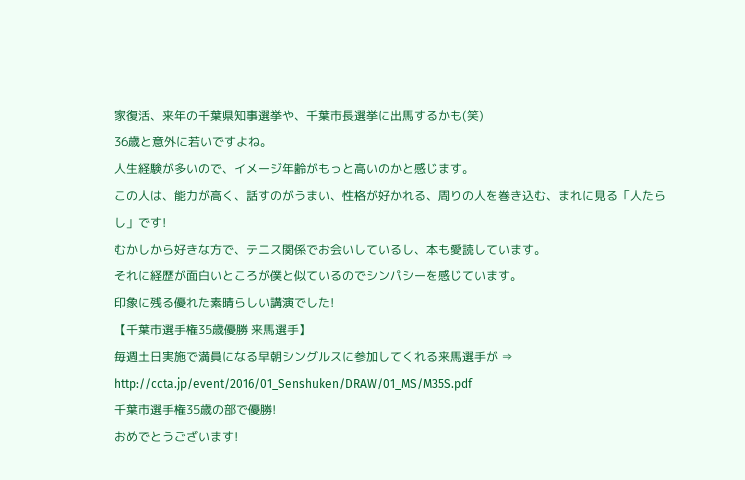家復活、来年の千葉県知事選挙や、千葉市長選挙に出馬するかも(笑)
36歳と意外に若いですよね。
人生経験が多いので、イメージ年齢がもっと高いのかと感じます。
この人は、能力が高く、話すのがうまい、性格が好かれる、周りの人を巻き込む、まれに見る「人たらし」です!
むかしから好きな方で、テニス関係でお会いしているし、本も愛読しています。
それに経歴が面白いところが僕と似ているのでシンパシーを感じています。
印象に残る優れた素晴らしい講演でした!
【千葉市選手権35歳優勝 来馬選手】
毎週土日実施で満員になる早朝シングルスに参加してくれる来馬選手が ⇒ http://ccta.jp/event/2016/01_Senshuken/DRAW/01_MS/M35S.pdf
千葉市選手権35歳の部で優勝!
おめでとうございます!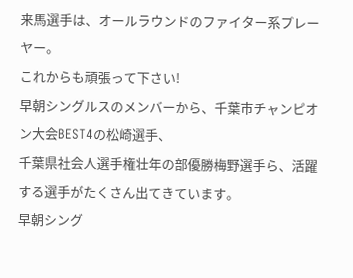来馬選手は、オールラウンドのファイター系プレーヤー。
これからも頑張って下さい!
早朝シングルスのメンバーから、千葉市チャンピオン大会BEST4の松崎選手、
千葉県社会人選手権壮年の部優勝梅野選手ら、活躍する選手がたくさん出てきています。
早朝シング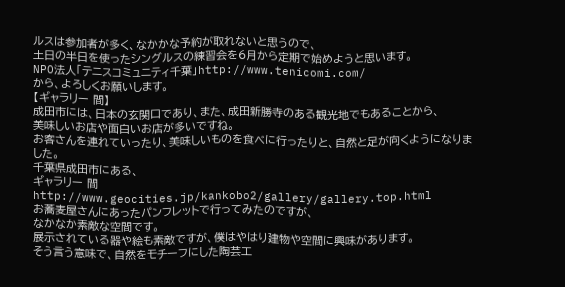ルスは参加者が多く、なかかな予約が取れないと思うので、
土日の半日を使ったシングルスの練習会を6月から定期で始めようと思います。
NPO法人「テニスコミュニティ千葉」http://www.tenicomi.com/
から、よろしくお願いします。
【ギャラリー 間】
成田市には、日本の玄関口であり、また、成田新勝寺のある観光地でもあることから、
美味しいお店や面白いお店が多いですね。
お客さんを連れていったり、美味しいものを食べに行ったりと、自然と足が向くようになりました。
千葉県成田市にある、
ギャラリー 間
http://www.geocities.jp/kankobo2/gallery/gallery.top.html
お蕎麦屋さんにあったパンフレットで行ってみたのですが、
なかなか素敵な空間です。
展示されている器や絵も素敵ですが、僕はやはり建物や空間に興味があります。
そう言う意味で、自然をモチーフにした陶芸工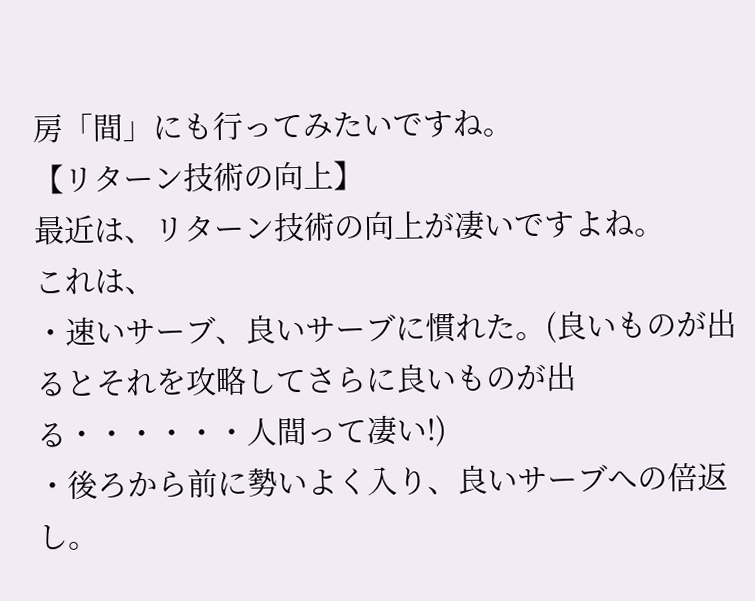房「間」にも行ってみたいですね。
【リターン技術の向上】
最近は、リターン技術の向上が凄いですよね。
これは、
・速いサーブ、良いサーブに慣れた。(良いものが出るとそれを攻略してさらに良いものが出る・・・・・・人間って凄い!)
・後ろから前に勢いよく入り、良いサーブへの倍返し。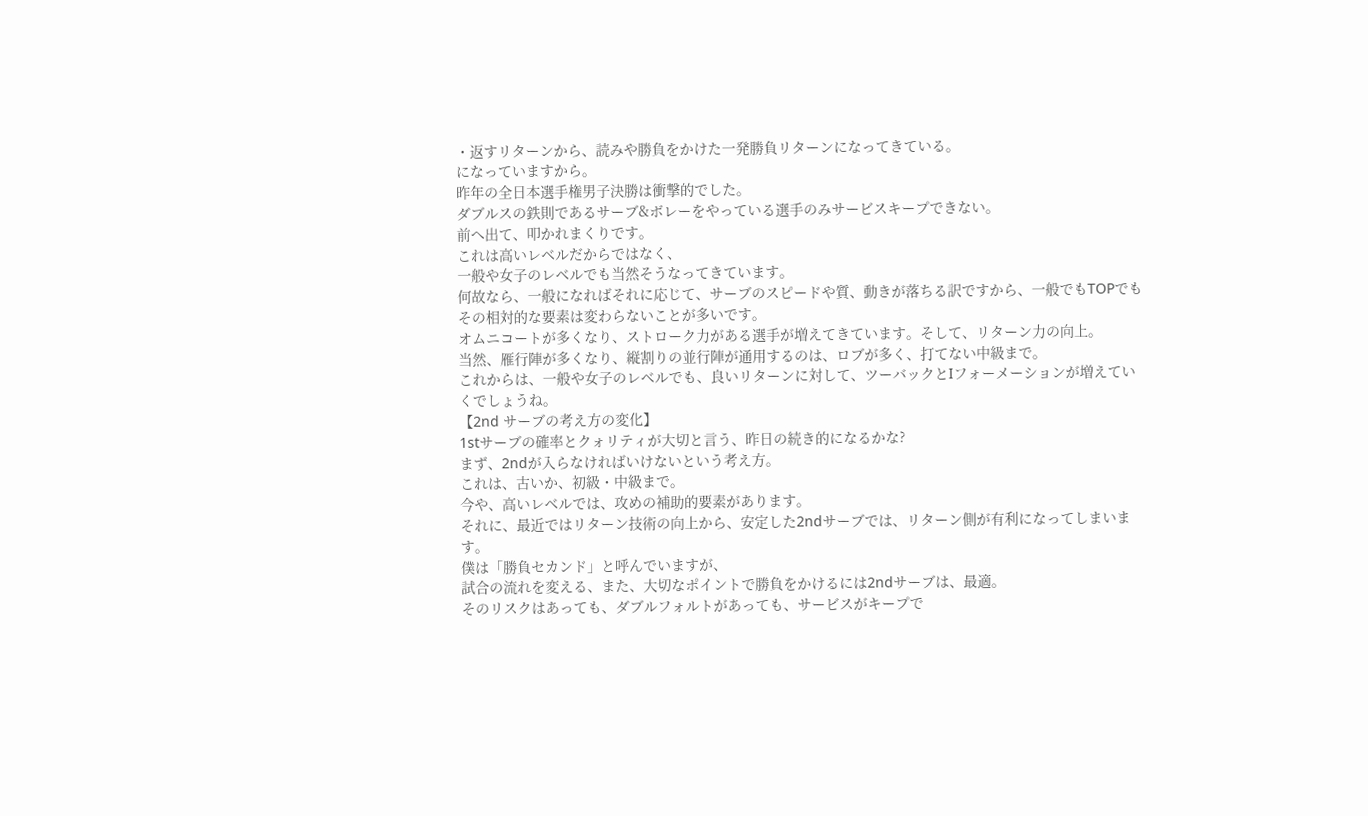・返すリターンから、読みや勝負をかけた一発勝負リターンになってきている。
になっていますから。
昨年の全日本選手権男子決勝は衝撃的でした。
ダブルスの鉄則であるサーブ&ボレーをやっている選手のみサービスキープできない。
前へ出て、叩かれまくりです。
これは高いレベルだからではなく、
一般や女子のレベルでも当然そうなってきています。
何故なら、一般になればそれに応じて、サーブのスピードや質、動きが落ちる訳ですから、一般でもTOPでもその相対的な要素は変わらないことが多いです。
オムニコートが多くなり、ストローク力がある選手が増えてきています。そして、リターン力の向上。
当然、雁行陣が多くなり、縦割りの並行陣が通用するのは、ロブが多く、打てない中級まで。
これからは、一般や女子のレベルでも、良いリターンに対して、ツーバックとIフォーメーションが増えていくでしょうね。
【2nd サーブの考え方の変化】
1stサーブの確率とクォリティが大切と言う、昨日の続き的になるかな?
まず、2ndが入らなければいけないという考え方。
これは、古いか、初級・中級まで。
今や、高いレベルでは、攻めの補助的要素があります。
それに、最近ではリターン技術の向上から、安定した2ndサーブでは、リターン側が有利になってしまいます。
僕は「勝負セカンド」と呼んでいますが、
試合の流れを変える、また、大切なポイントで勝負をかけるには2ndサーブは、最適。
そのリスクはあっても、ダブルフォルトがあっても、サービスがキープで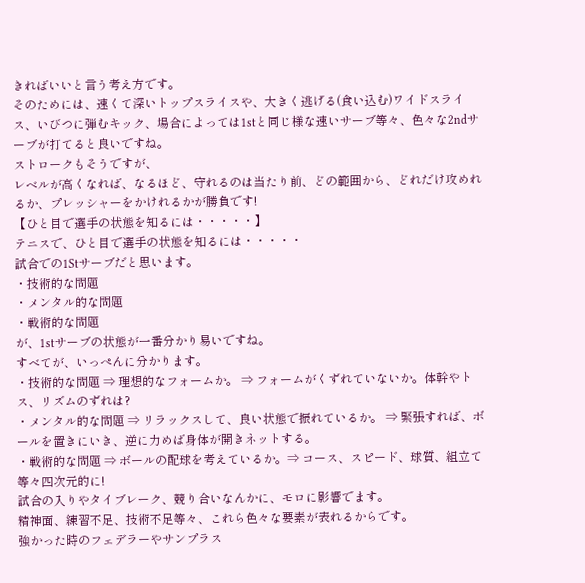きればいいと言う考え方です。
そのためには、速くて深いトップスライスや、大きく逃げる(食い込む)ワイドスライス、いびつに弾むキック、場合によっては1stと同じ様な速いサーブ等々、色々な2ndサーブが打てると良いですね。
ストロークもそうですが、
レベルが高くなれば、なるほど、守れるのは当たり前、どの範囲から、どれだけ攻めれるか、プレッシャーをかけれるかが勝負です!
【ひと目で選手の状態を知るには・・・・・】
テニスで、ひと目で選手の状態を知るには・・・・・
試合での1Stサーブだと思います。
・技術的な問題
・メンタル的な問題
・戦術的な問題
が、1stサーブの状態が一番分かり易いですね。
すべてが、いっぺんに分かります。
・技術的な問題 ⇒ 理想的なフォームか。 ⇒ フォームがくずれていないか。体幹やトス、リズムのずれは?
・メンタル的な問題 ⇒ リラックスして、良い状態で振れているか。 ⇒ 緊張すれば、ボールを置きにいき、逆に力めば身体が開きネットする。
・戦術的な問題 ⇒ ボールの配球を考えているか。⇒ コース、スピード、球質、組立て等々四次元的に!
試合の入りやタイブレーク、競り合いなんかに、モロに影響でます。
精神面、練習不足、技術不足等々、これら色々な要素が表れるからです。
強かった時のフェデラーやサンプラス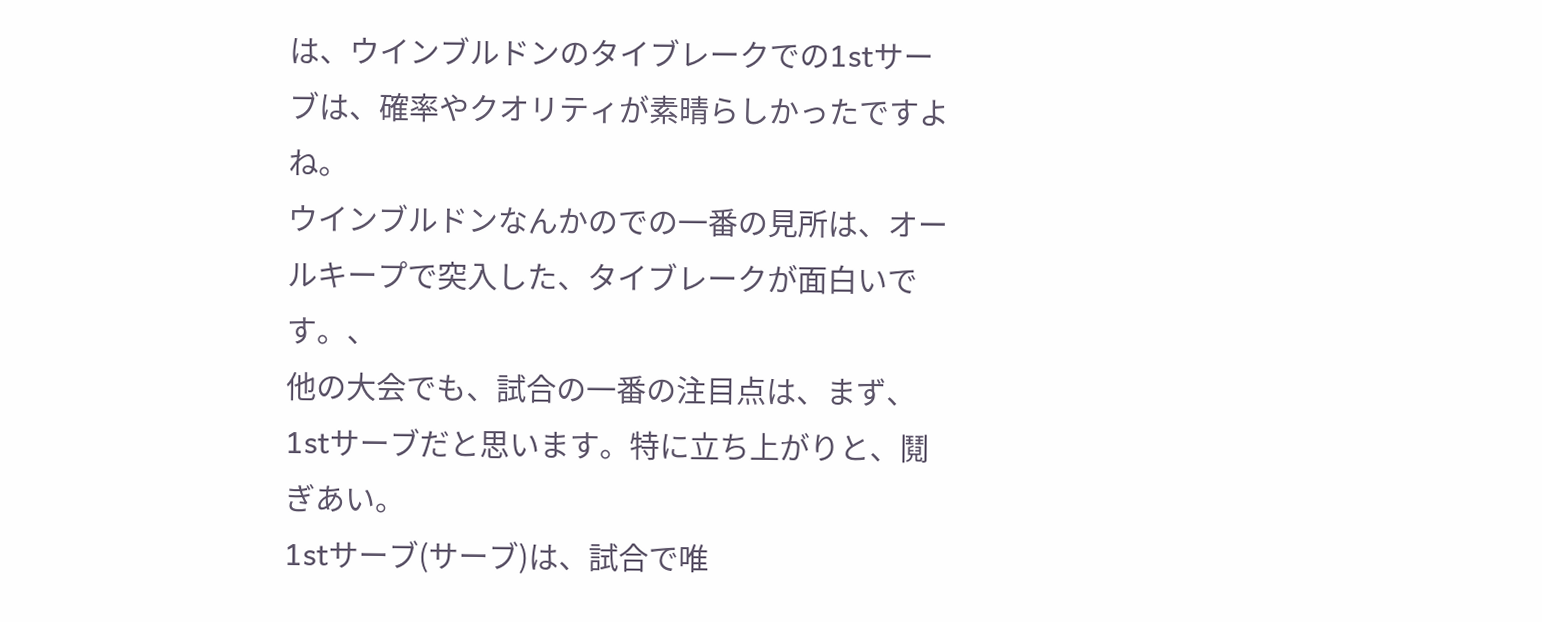は、ウインブルドンのタイブレークでの1stサーブは、確率やクオリティが素晴らしかったですよね。
ウインブルドンなんかのでの一番の見所は、オールキープで突入した、タイブレークが面白いです。、
他の大会でも、試合の一番の注目点は、まず、1stサーブだと思います。特に立ち上がりと、鬩ぎあい。
1stサーブ(サーブ)は、試合で唯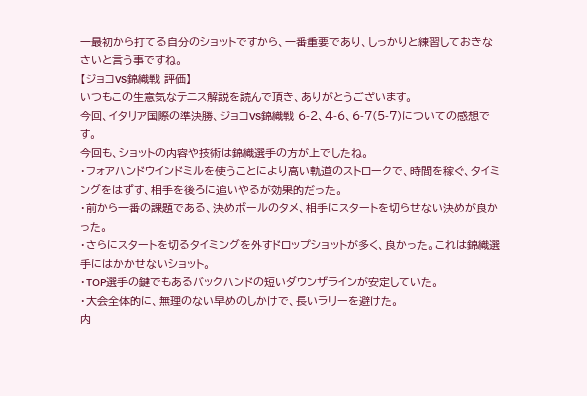一最初から打てる自分のショットですから、一番重要であり、しっかりと練習しておきなさいと言う事ですね。
【ジョコVS錦織戦 評価】
いつもこの生意気なテニス解説を読んで頂き、ありがとうございます。
今回、イタリア国際の準決勝、ジョコVS錦織戦 6-2、4-6、6-7(5-7)についての感想です。
今回も、ショットの内容や技術は錦織選手の方が上でしたね。
・フォアハンドウインドミルを使うことにより高い軌道のストロークで、時間を稼ぐ、タイミングをはずす、相手を後ろに追いやるが効果的だった。
・前から一番の課題である、決めボールのタメ、相手にスタートを切らせない決めが良かった。
・さらにスタートを切るタイミングを外すドロップショットが多く、良かった。これは錦織選手にはかかせないショット。
・TOP選手の鍵でもあるバックハンドの短いダウンザラインが安定していた。
・大会全体的に、無理のない早めのしかけで、長いラリーを避けた。
内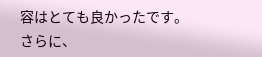容はとても良かったです。
さらに、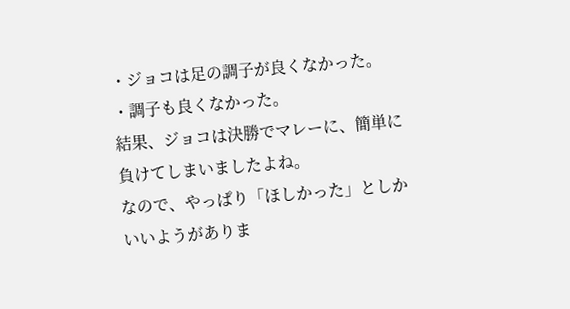・ジョコは足の調子が良くなかった。
・調子も良くなかった。
結果、ジョコは決勝でマレーに、簡単に負けてしまいましたよね。
なので、やっぱり「ほしかった」としかいいようがありま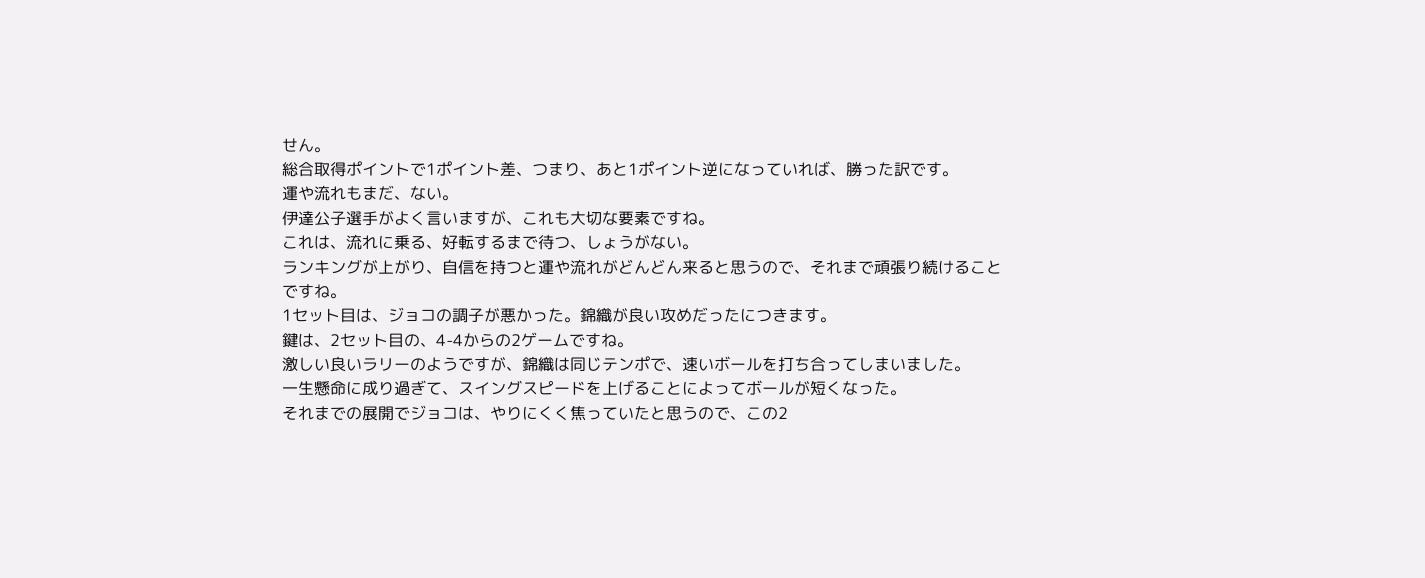せん。
総合取得ポイントで1ポイント差、つまり、あと1ポイント逆になっていれば、勝った訳です。
運や流れもまだ、ない。
伊達公子選手がよく言いますが、これも大切な要素ですね。
これは、流れに乗る、好転するまで待つ、しょうがない。
ランキングが上がり、自信を持つと運や流れがどんどん来ると思うので、それまで頑張り続けることですね。
1セット目は、ジョコの調子が悪かった。錦織が良い攻めだったにつきます。
鍵は、2セット目の、4-4からの2ゲームですね。
激しい良いラリーのようですが、錦織は同じテンポで、速いボールを打ち合ってしまいました。
一生懸命に成り過ぎて、スイングスピードを上げることによってボールが短くなった。
それまでの展開でジョコは、やりにくく焦っていたと思うので、この2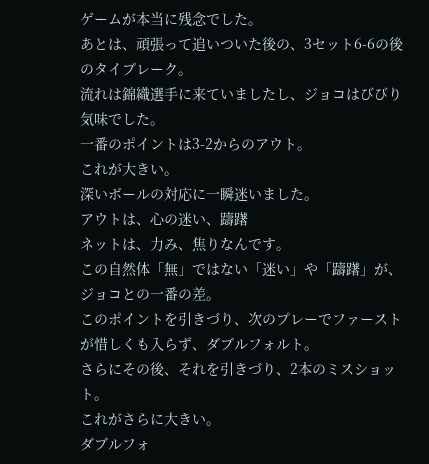ゲームが本当に残念でした。
あとは、頑張って追いついた後の、3セット6-6の後のタイブレーク。
流れは錦織選手に来ていましたし、ジョコはびびり気味でした。
一番のポイントは3-2からのアウト。
これが大きい。
深いボールの対応に一瞬迷いました。
アウトは、心の迷い、躊躇
ネットは、力み、焦りなんです。
この自然体「無」ではない「迷い」や「躊躇」が、ジョコとの一番の差。
このポイントを引きづり、次のプレーでファーストが惜しくも入らず、ダブルフォルト。
さらにその後、それを引きづり、2本のミスショット。
これがさらに大きい。
ダブルフォ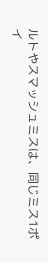ルトやスマッシュミスは、同じミス1ポイ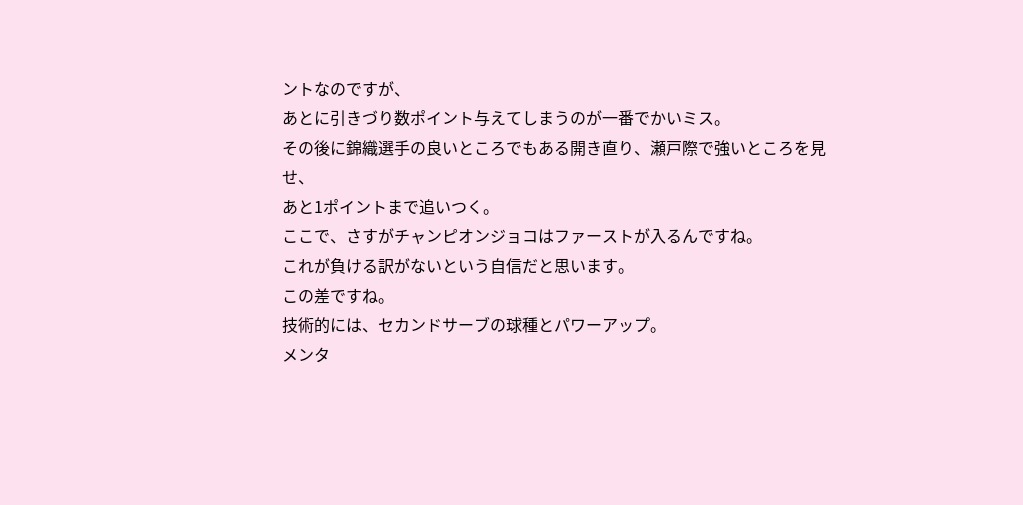ントなのですが、
あとに引きづり数ポイント与えてしまうのが一番でかいミス。
その後に錦織選手の良いところでもある開き直り、瀬戸際で強いところを見せ、
あと1ポイントまで追いつく。
ここで、さすがチャンピオンジョコはファーストが入るんですね。
これが負ける訳がないという自信だと思います。
この差ですね。
技術的には、セカンドサーブの球種とパワーアップ。
メンタ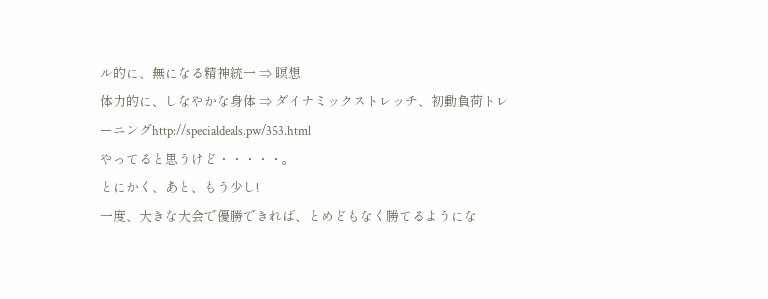ル的に、無になる精神統一 ⇒ 瞑想
体力的に、しなやかな身体 ⇒ ダイナミックストレッチ、初動負荷トレーニングhttp://specialdeals.pw/353.html
やってると思うけど・・・・・。
とにかく、あと、もう少し!
一度、大きな大会で優勝できれば、とめどもなく勝てるようにな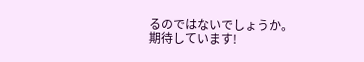るのではないでしょうか。
期待しています!